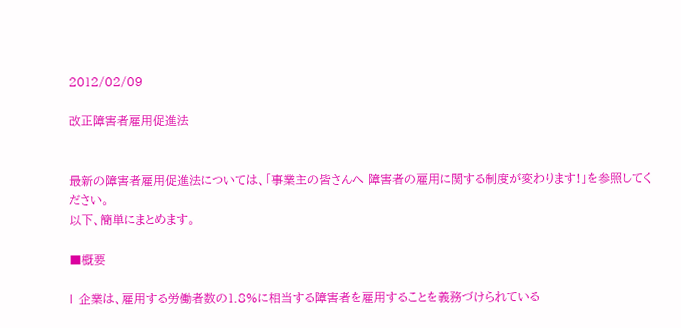2012/02/09

改正障害者雇用促進法


最新の障害者雇用促進法については、「事業主の皆さんへ 障害者の雇用に関する制度が変わります!」を参照してください。
以下、簡単にまとめます。

■概要

l  企業は、雇用する労働者数の1.8%に相当する障害者を雇用することを義務づけられている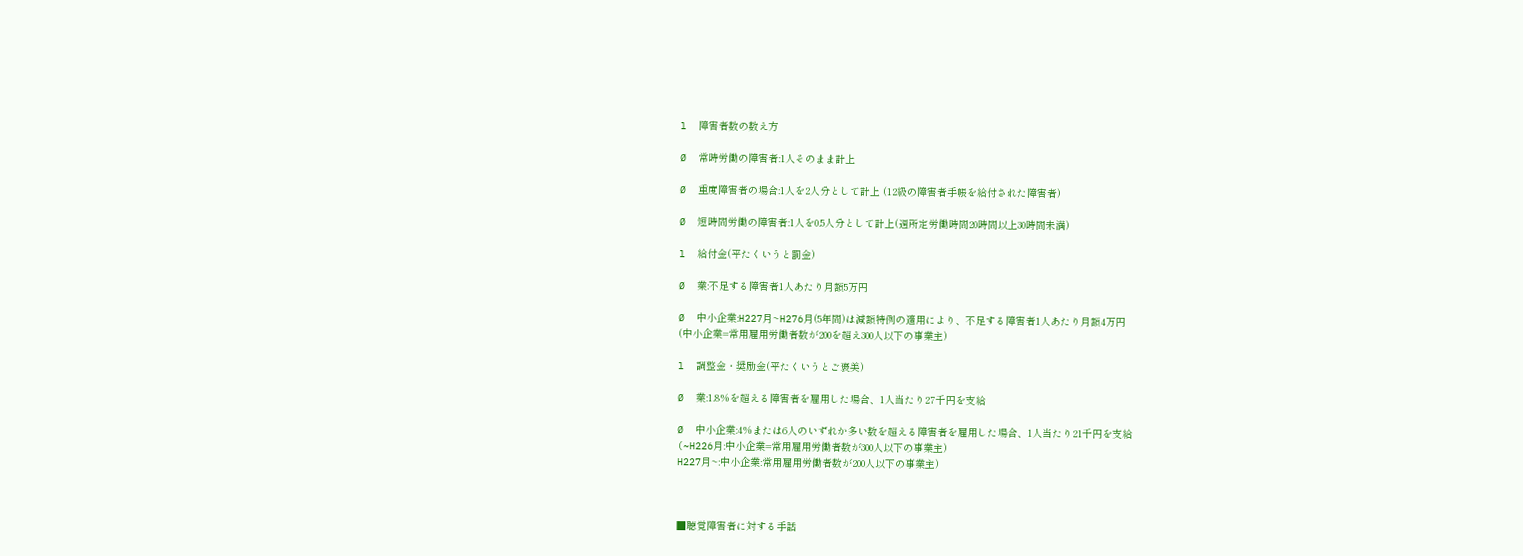l  障害者数の数え方

Ø  常時労働の障害者:1人そのまま計上

Ø  重度障害者の場合:1人を2人分として計上 (12級の障害者手帳を給付された障害者)

Ø  短時間労働の障害者:1人を0.5人分として計上(週所定労働時間20時間以上30時間未満)

l  給付金(平たくいうと罰金)

Ø  業:不足する障害者1人あたり月額5万円

Ø  中小企業:H227月~H276月(5年間)は減額特例の適用により、不足する障害者1人あたり月額4万円
(中小企業=常用雇用労働者数が200を超え300人以下の事業主)

l  調整金・奨励金(平たくいうとご褒美)

Ø  業:1.8%を超える障害者を雇用した場合、1人当たり27千円を支給

Ø  中小企業:4%または6人のいずれか多い数を超える障害者を雇用した場合、1人当たり21千円を支給
(~H226月:中小企業=常用雇用労働者数が300人以下の事業主)
H227月~:中小企業:常用雇用労働者数が200人以下の事業主)



■聴覚障害者に対する手話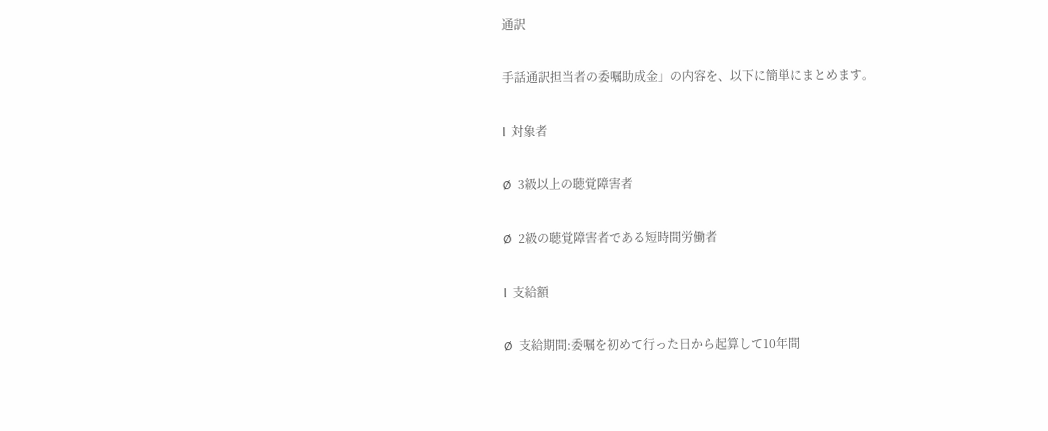通訳

手話通訳担当者の委嘱助成金」の内容を、以下に簡単にまとめます。

l  対象者

Ø  3級以上の聴覚障害者

Ø  2級の聴覚障害者である短時間労働者

l  支給額

Ø  支給期間:委嘱を初めて行った日から起算して10年間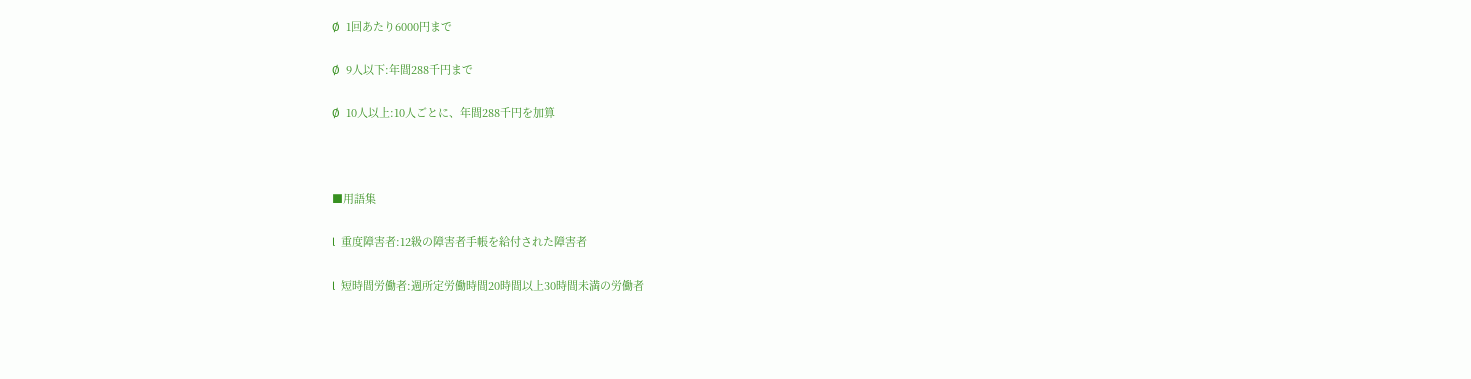Ø  1回あたり6000円まで

Ø  9人以下:年間288千円まで

Ø  10人以上:10人ごとに、年間288千円を加算



■用語集

l  重度障害者:12級の障害者手帳を給付された障害者

l  短時間労働者:週所定労働時間20時間以上30時間未満の労働者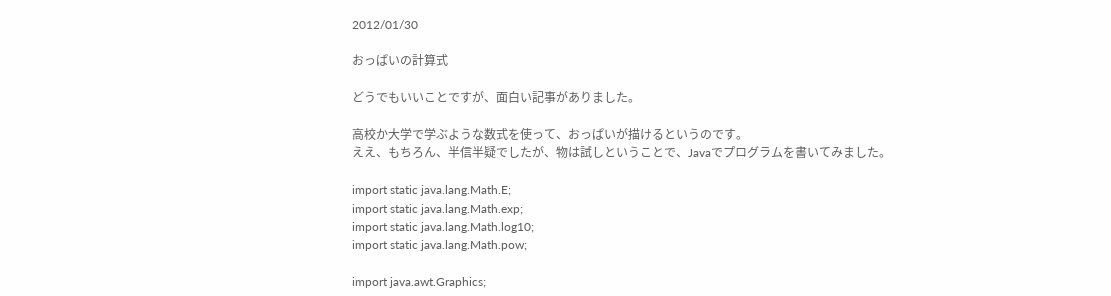2012/01/30

おっぱいの計算式

どうでもいいことですが、面白い記事がありました。

高校か大学で学ぶような数式を使って、おっぱいが描けるというのです。
ええ、もちろん、半信半疑でしたが、物は試しということで、Javaでプログラムを書いてみました。

import static java.lang.Math.E;
import static java.lang.Math.exp;
import static java.lang.Math.log10;
import static java.lang.Math.pow;

import java.awt.Graphics;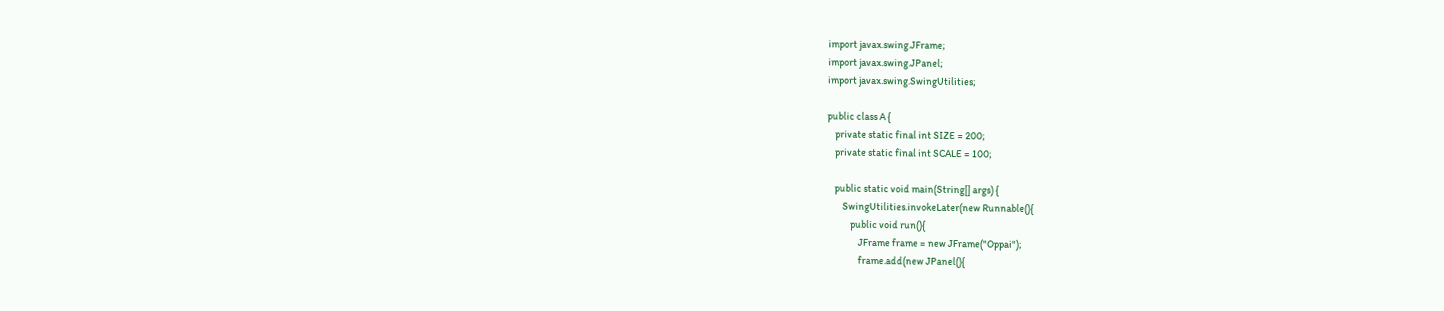import javax.swing.JFrame;
import javax.swing.JPanel;
import javax.swing.SwingUtilities;

public class A {
    private static final int SIZE = 200;
    private static final int SCALE = 100;

    public static void main(String[] args) {
        SwingUtilities.invokeLater(new Runnable(){
            public void run(){
                JFrame frame = new JFrame("Oppai");
                frame.add(new JPanel(){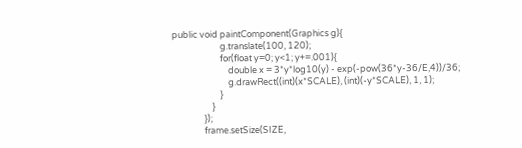public void paintComponent(Graphics g){
                        g.translate(100, 120);
                        for(float y=0; y<1; y+=.001){
                            double x = 3*y*log10(y) - exp(-pow(36*y-36/E,4))/36;
                            g.drawRect((int)(x*SCALE), (int)(-y*SCALE), 1, 1);
                        }
                    }
                });
                frame.setSize(SIZE,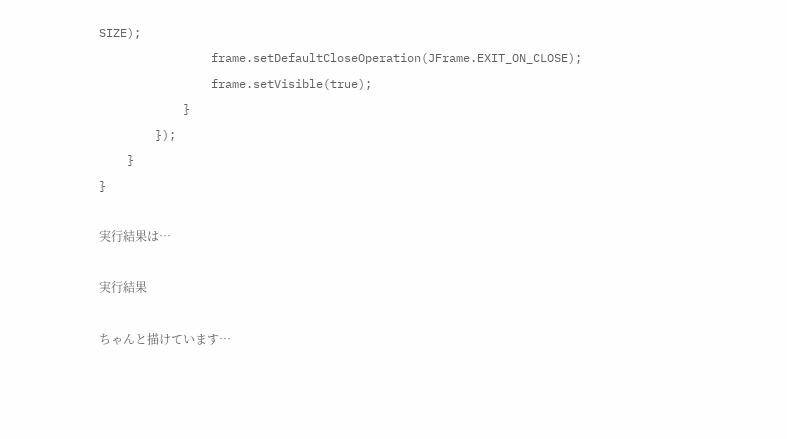SIZE);
                frame.setDefaultCloseOperation(JFrame.EXIT_ON_CLOSE);
                frame.setVisible(true);
            }
        });
    }
}

実行結果は…

実行結果

ちゃんと描けています…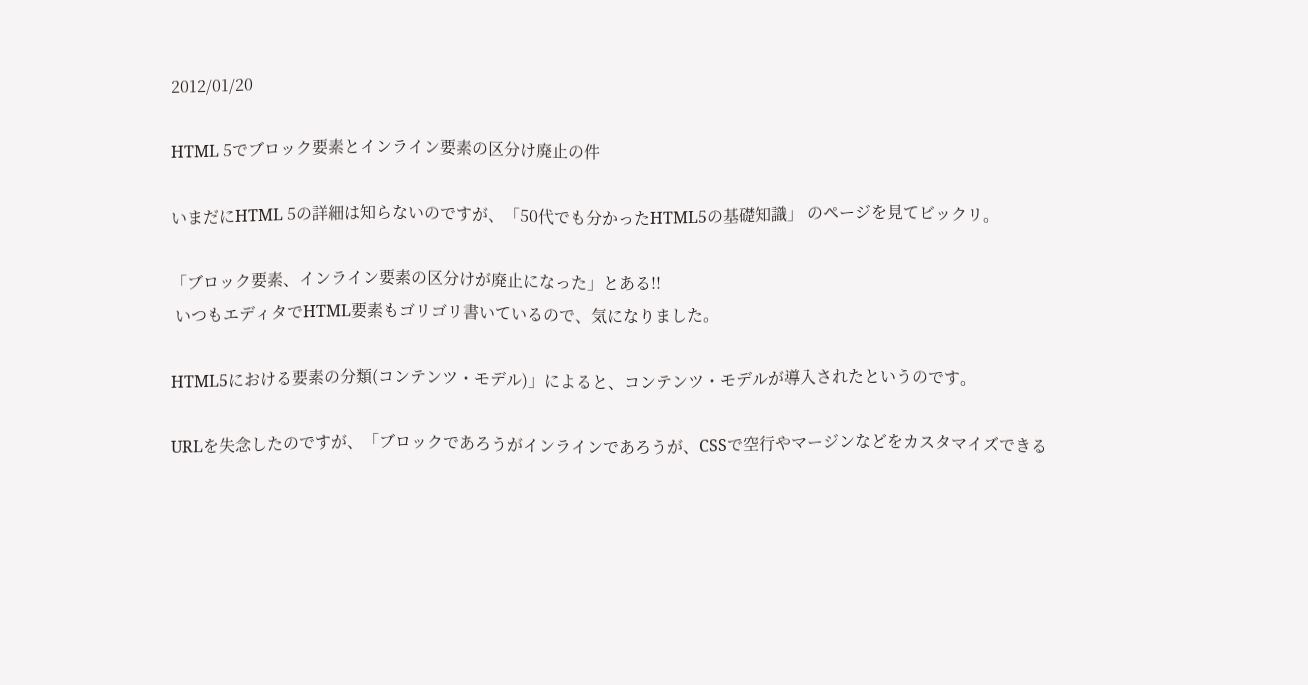2012/01/20

HTML 5でブロック要素とインライン要素の区分け廃止の件

いまだにHTML 5の詳細は知らないのですが、「50代でも分かったHTML5の基礎知識」 のページを見てビックリ。

「ブロック要素、インライン要素の区分けが廃止になった」とある!!
 いつもエディタでHTML要素もゴリゴリ書いているので、気になりました。

HTML5における要素の分類(コンテンツ・モデル)」によると、コンテンツ・モデルが導入されたというのです。

URLを失念したのですが、「ブロックであろうがインラインであろうが、CSSで空行やマージンなどをカスタマイズできる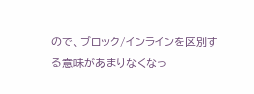ので、ブロック/インラインを区別する意味があまりなくなっ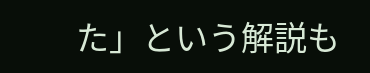た」という解説も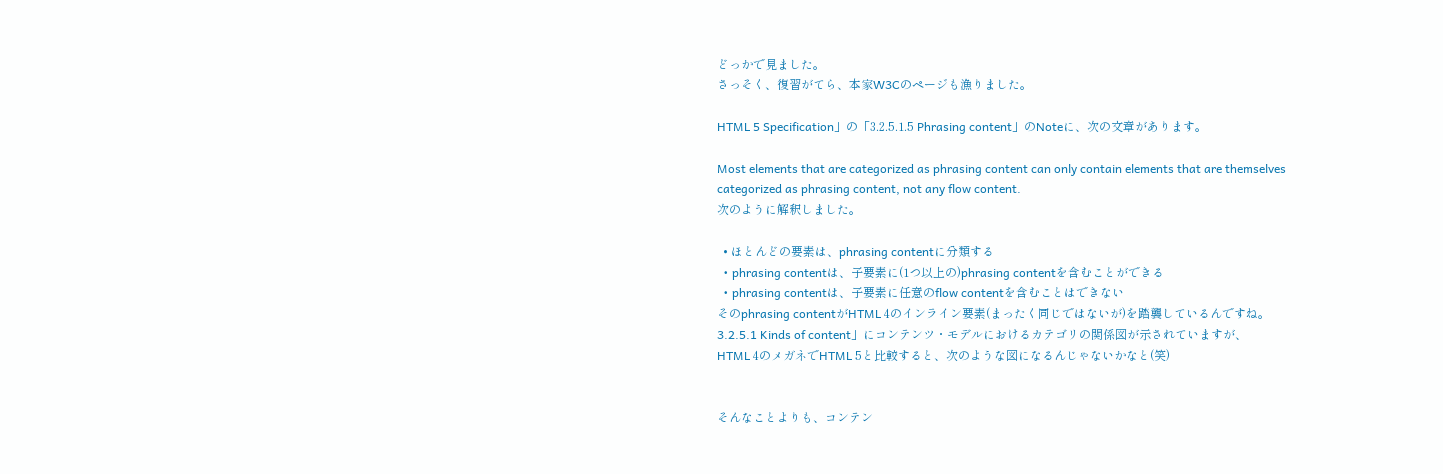どっかで見ました。
さっそく、復習がてら、本家W3Cのページも漁りました。

HTML 5 Specification」の「3.2.5.1.5 Phrasing content」のNoteに、次の文章があります。

Most elements that are categorized as phrasing content can only contain elements that are themselves categorized as phrasing content, not any flow content.
次のように解釈しました。

  • ほとんどの要素は、phrasing contentに分類する
  • phrasing contentは、子要素に(1つ以上の)phrasing contentを含むことができる
  • phrasing contentは、子要素に任意のflow contentを含むことはできない
そのphrasing contentがHTML 4のインライン要素(まったく同じではないが)を踏襲しているんですね。
3.2.5.1 Kinds of content」にコンテンツ・モデルにおけるカテゴリの関係図が示されていますが、
HTML 4のメガネでHTML 5と比較すると、次のような図になるんじゃないかなと(笑)


そんなことよりも、コンテン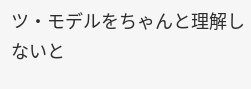ツ・モデルをちゃんと理解しないと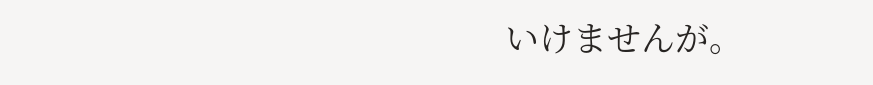いけませんが。